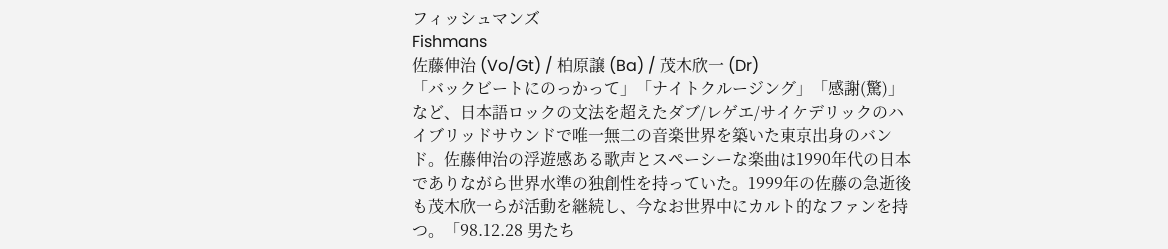フィッシュマンズ
Fishmans
佐藤伸治 (Vo/Gt) / 柏原譲 (Ba) / 茂木欣一 (Dr)
「バックビートにのっかって」「ナイトクルージング」「感謝(驚)」など、日本語ロックの文法を超えたダブ/レゲエ/サイケデリックのハイブリッドサウンドで唯一無二の音楽世界を築いた東京出身のバンド。佐藤伸治の浮遊感ある歌声とスペーシーな楽曲は1990年代の日本でありながら世界水準の独創性を持っていた。1999年の佐藤の急逝後も茂木欣一らが活動を継続し、今なお世界中にカルト的なファンを持つ。「98.12.28 男たち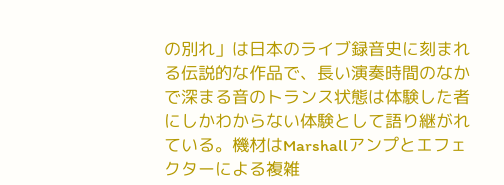の別れ」は日本のライブ録音史に刻まれる伝説的な作品で、長い演奏時間のなかで深まる音のトランス状態は体験した者にしかわからない体験として語り継がれている。機材はMarshallアンプとエフェクターによる複雑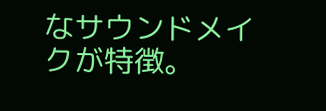なサウンドメイクが特徴。